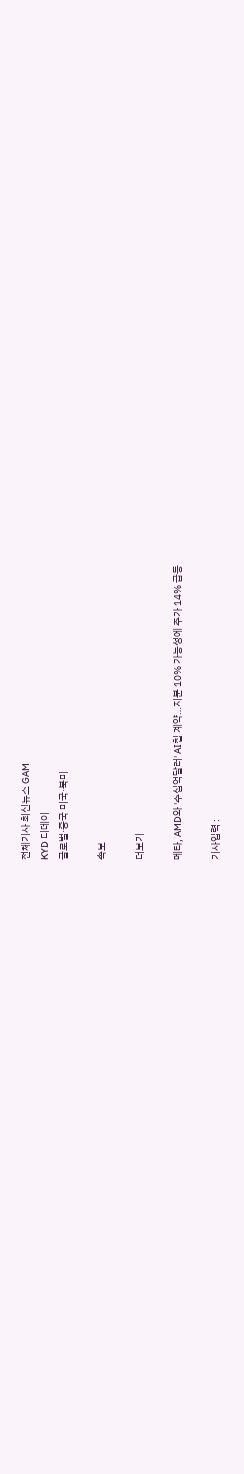전체기사 최신뉴스 GAM
KYD 디데이
글로벌·중국 미국·북미

속보

더보기

메타, AMD와 '수십억달러' AI칩 계약…지분 10% 가능성에 주가 14% 급등

기사입력 :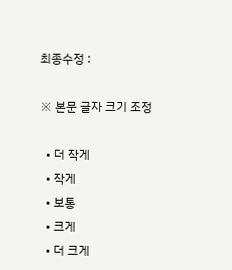최종수정 :

※ 본문 글자 크기 조정

  • 더 작게
  • 작게
  • 보통
  • 크게
  • 더 크게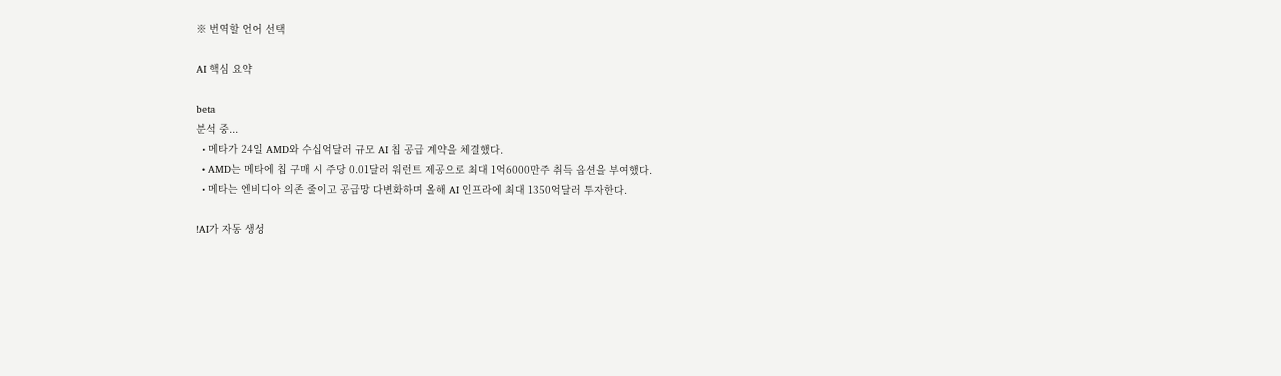※ 번역할 언어 선택

AI 핵심 요약

beta
분석 중...
  • 메타가 24일 AMD와 수십억달러 규모 AI 칩 공급 계약을 체결했다.
  • AMD는 메타에 칩 구매 시 주당 0.01달러 워런트 제공으로 최대 1억6000만주 취득 옵션을 부여했다.
  • 메타는 엔비디아 의존 줄이고 공급망 다변화하며 올해 AI 인프라에 최대 1350억달러 투자한다.

!AI가 자동 생성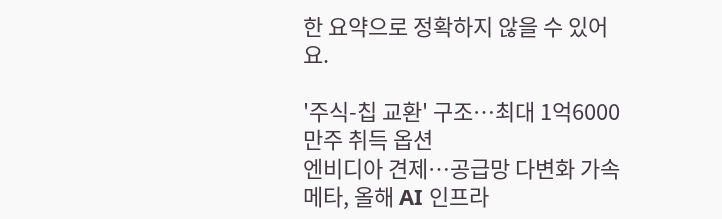한 요약으로 정확하지 않을 수 있어요.

'주식-칩 교환' 구조…최대 1억6000만주 취득 옵션
엔비디아 견제…공급망 다변화 가속
메타, 올해 AI 인프라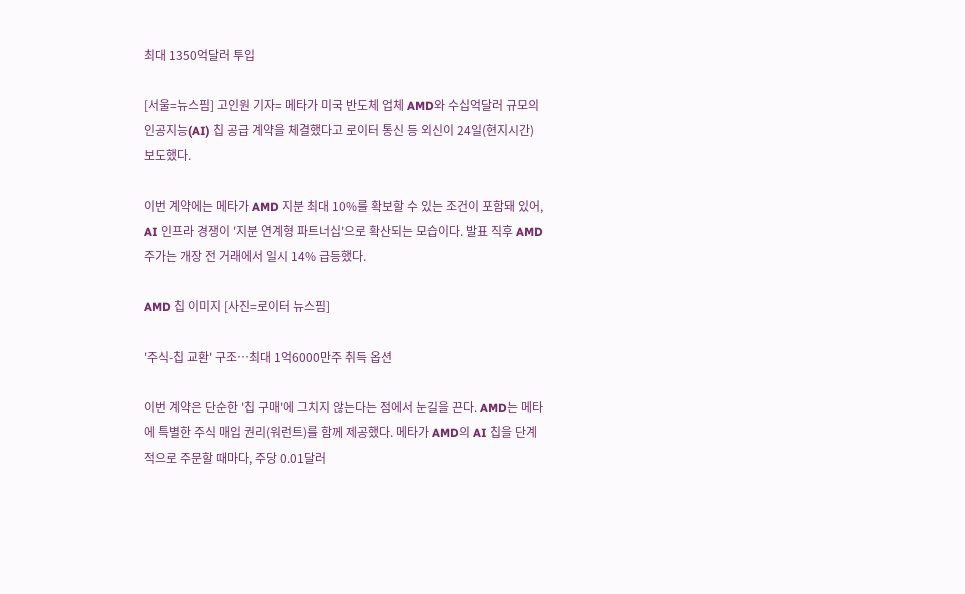최대 1350억달러 투입

[서울=뉴스핌] 고인원 기자= 메타가 미국 반도체 업체 AMD와 수십억달러 규모의 인공지능(AI) 칩 공급 계약을 체결했다고 로이터 통신 등 외신이 24일(현지시간) 보도했다.

이번 계약에는 메타가 AMD 지분 최대 10%를 확보할 수 있는 조건이 포함돼 있어, AI 인프라 경쟁이 '지분 연계형 파트너십'으로 확산되는 모습이다. 발표 직후 AMD 주가는 개장 전 거래에서 일시 14% 급등했다.

AMD 칩 이미지 [사진=로이터 뉴스핌]

'주식-칩 교환' 구조…최대 1억6000만주 취득 옵션

이번 계약은 단순한 '칩 구매'에 그치지 않는다는 점에서 눈길을 끈다. AMD는 메타에 특별한 주식 매입 권리(워런트)를 함께 제공했다. 메타가 AMD의 AI 칩을 단계적으로 주문할 때마다, 주당 0.01달러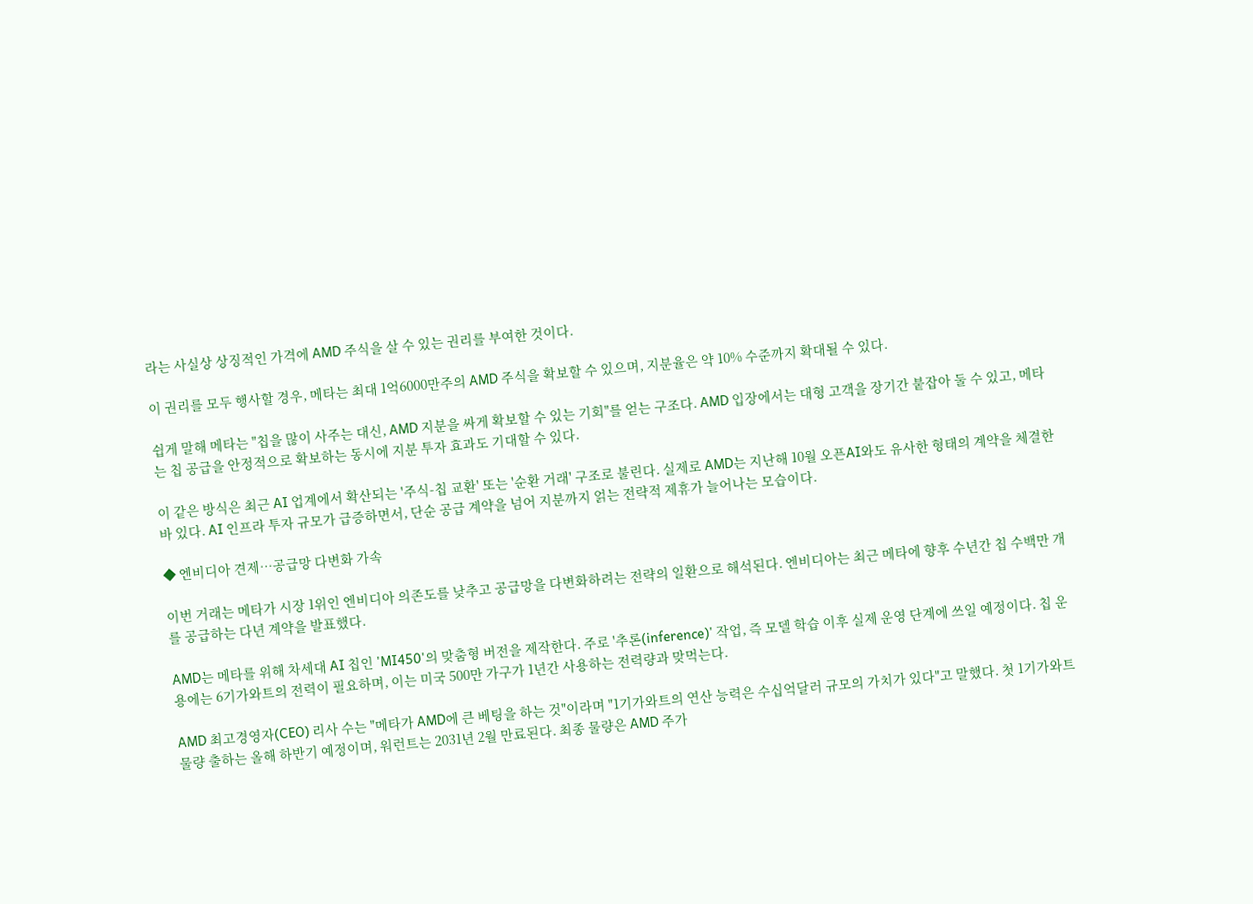라는 사실상 상징적인 가격에 AMD 주식을 살 수 있는 권리를 부여한 것이다.

이 권리를 모두 행사할 경우, 메타는 최대 1억6000만주의 AMD 주식을 확보할 수 있으며, 지분율은 약 10% 수준까지 확대될 수 있다.

쉽게 말해 메타는 "칩을 많이 사주는 대신, AMD 지분을 싸게 확보할 수 있는 기회"를 얻는 구조다. AMD 입장에서는 대형 고객을 장기간 붙잡아 둘 수 있고, 메타는 칩 공급을 안정적으로 확보하는 동시에 지분 투자 효과도 기대할 수 있다.

이 같은 방식은 최근 AI 업계에서 확산되는 '주식-칩 교환' 또는 '순환 거래' 구조로 불린다. 실제로 AMD는 지난해 10월 오픈AI와도 유사한 형태의 계약을 체결한 바 있다. AI 인프라 투자 규모가 급증하면서, 단순 공급 계약을 넘어 지분까지 얽는 전략적 제휴가 늘어나는 모습이다.

◆ 엔비디아 견제…공급망 다변화 가속

이번 거래는 메타가 시장 1위인 엔비디아 의존도를 낮추고 공급망을 다변화하려는 전략의 일환으로 해석된다. 엔비디아는 최근 메타에 향후 수년간 칩 수백만 개를 공급하는 다년 계약을 발표했다.

AMD는 메타를 위해 차세대 AI 칩인 'MI450'의 맞춤형 버전을 제작한다. 주로 '추론(inference)' 작업, 즉 모델 학습 이후 실제 운영 단계에 쓰일 예정이다. 칩 운용에는 6기가와트의 전력이 필요하며, 이는 미국 500만 가구가 1년간 사용하는 전력량과 맞먹는다.

AMD 최고경영자(CEO) 리사 수는 "메타가 AMD에 큰 베팅을 하는 것"이라며 "1기가와트의 연산 능력은 수십억달러 규모의 가치가 있다"고 말했다. 첫 1기가와트 물량 출하는 올해 하반기 예정이며, 워런트는 2031년 2월 만료된다. 최종 물량은 AMD 주가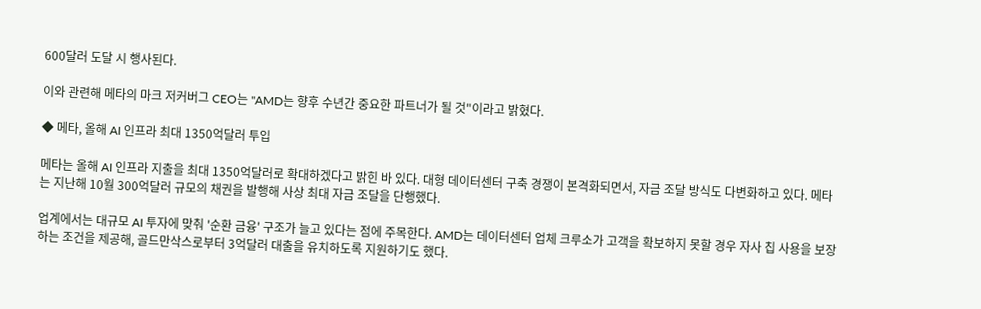600달러 도달 시 행사된다.

이와 관련해 메타의 마크 저커버그 CEO는 "AMD는 향후 수년간 중요한 파트너가 될 것"이라고 밝혔다.

◆ 메타, 올해 AI 인프라 최대 1350억달러 투입

메타는 올해 AI 인프라 지출을 최대 1350억달러로 확대하겠다고 밝힌 바 있다. 대형 데이터센터 구축 경쟁이 본격화되면서, 자금 조달 방식도 다변화하고 있다. 메타는 지난해 10월 300억달러 규모의 채권을 발행해 사상 최대 자금 조달을 단행했다.

업계에서는 대규모 AI 투자에 맞춰 '순환 금융' 구조가 늘고 있다는 점에 주목한다. AMD는 데이터센터 업체 크루소가 고객을 확보하지 못할 경우 자사 칩 사용을 보장하는 조건을 제공해, 골드만삭스로부터 3억달러 대출을 유치하도록 지원하기도 했다.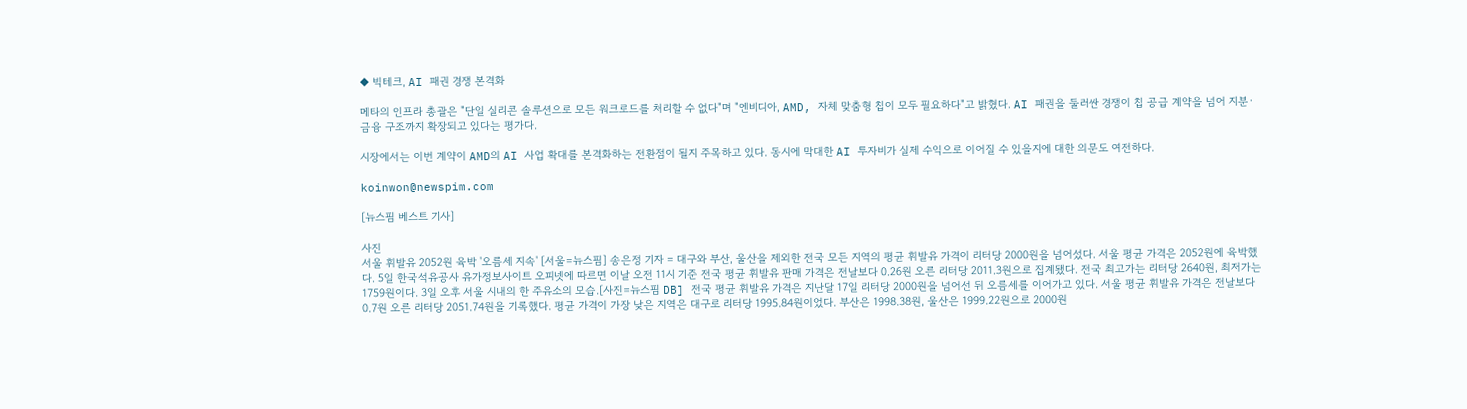◆ 빅테크, AI 패권 경쟁 본격화

메타의 인프라 총괄은 "단일 실리콘 솔루션으로 모든 워크로드를 처리할 수 없다"며 "엔비디아, AMD, 자체 맞춤형 칩이 모두 필요하다"고 밝혔다. AI 패권을 둘러싼 경쟁이 칩 공급 계약을 넘어 지분·금융 구조까지 확장되고 있다는 평가다.

시장에서는 이번 계약이 AMD의 AI 사업 확대를 본격화하는 전환점이 될지 주목하고 있다. 동시에 막대한 AI 투자비가 실제 수익으로 이어질 수 있을지에 대한 의문도 여전하다.

koinwon@newspim.com

[뉴스핌 베스트 기사]

사진
서울 휘발유 2052원 육박 '오름세 지속' [서울=뉴스핌] 송은정 기자 = 대구와 부산, 울산을 제외한 전국 모든 지역의 평균 휘발유 가격이 리터당 2000원을 넘어섰다. 서울 평균 가격은 2052원에 육박했다. 5일 한국석유공사 유가정보사이트 오피넷에 따르면 이날 오전 11시 기준 전국 평균 휘발유 판매 가격은 전날보다 0.26원 오른 리터당 2011.3원으로 집계됐다. 전국 최고가는 리터당 2640원, 최저가는 1759원이다. 3일 오후 서울 시내의 한 주유소의 모습.[사진=뉴스핌 DB] 전국 평균 휘발유 가격은 지난달 17일 리터당 2000원을 넘어선 뒤 오름세를 이어가고 있다. 서울 평균 휘발유 가격은 전날보다 0.7원 오른 리터당 2051.74원을 기록했다. 평균 가격이 가장 낮은 지역은 대구로 리터당 1995.84원이었다. 부산은 1998.38원, 울산은 1999.22원으로 2000원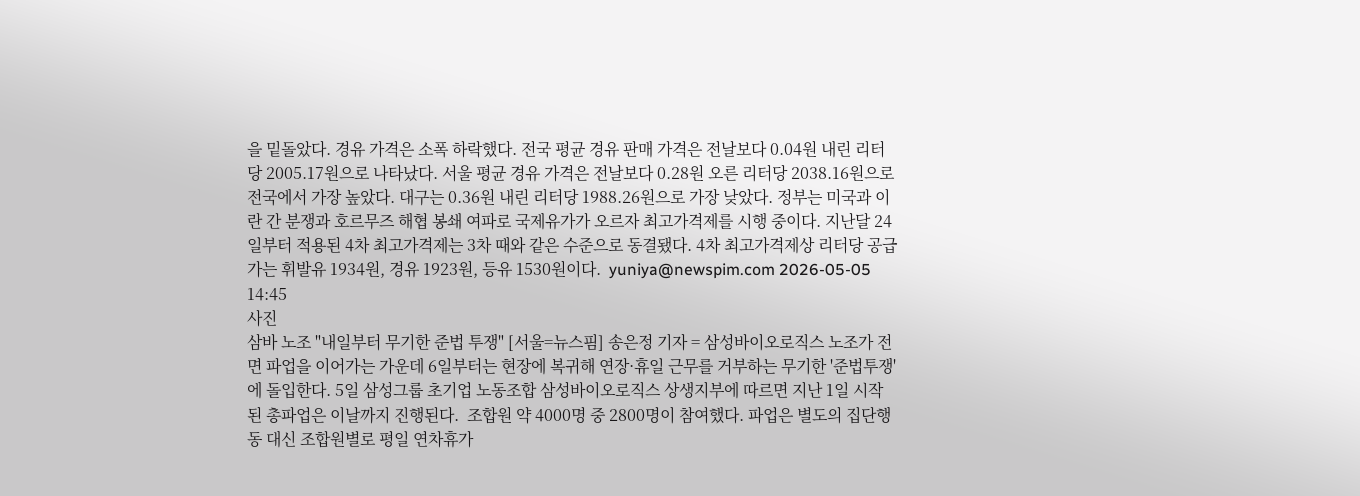을 밑돌았다. 경유 가격은 소폭 하락했다. 전국 평균 경유 판매 가격은 전날보다 0.04원 내린 리터당 2005.17원으로 나타났다. 서울 평균 경유 가격은 전날보다 0.28원 오른 리터당 2038.16원으로 전국에서 가장 높았다. 대구는 0.36원 내린 리터당 1988.26원으로 가장 낮았다. 정부는 미국과 이란 간 분쟁과 호르무즈 해협 봉쇄 여파로 국제유가가 오르자 최고가격제를 시행 중이다. 지난달 24일부터 적용된 4차 최고가격제는 3차 때와 같은 수준으로 동결됐다. 4차 최고가격제상 리터당 공급가는 휘발유 1934원, 경유 1923원, 등유 1530원이다.  yuniya@newspim.com 2026-05-05 14:45
사진
삼바 노조 "내일부터 무기한 준법 투쟁" [서울=뉴스핌] 송은정 기자 = 삼성바이오로직스 노조가 전면 파업을 이어가는 가운데 6일부터는 현장에 복귀해 연장·휴일 근무를 거부하는 무기한 '준법투쟁'에 돌입한다. 5일 삼성그룹 초기업 노동조합 삼성바이오로직스 상생지부에 따르면 지난 1일 시작된 총파업은 이날까지 진행된다.  조합원 약 4000명 중 2800명이 참여했다. 파업은 별도의 집단행동 대신 조합원별로 평일 연차휴가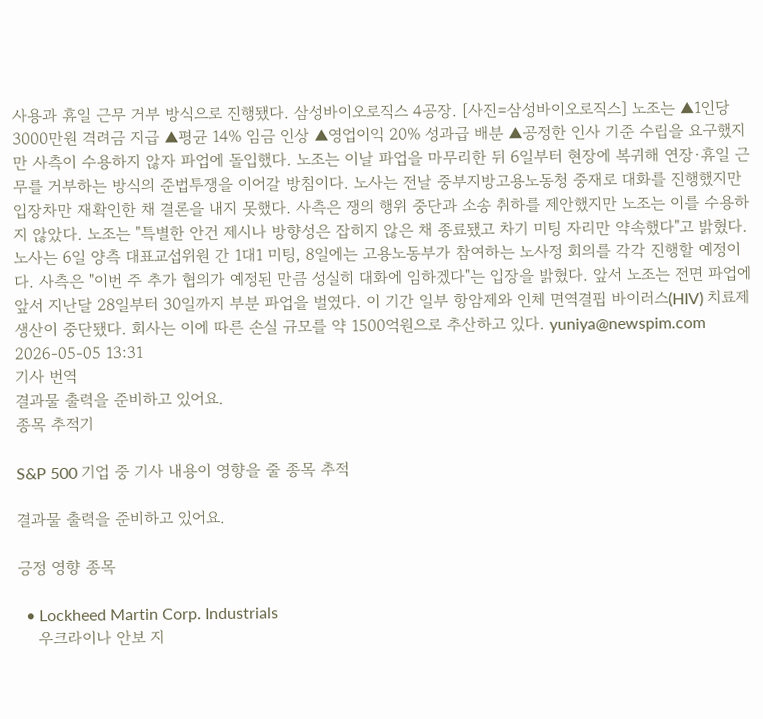사용과 휴일 근무 거부 방식으로 진행됐다. 삼성바이오로직스 4공장. [사진=삼성바이오로직스] 노조는 ▲1인당 3000만원 격려금 지급 ▲평균 14% 임금 인상 ▲영업이익 20% 성과급 배분 ▲공정한 인사 기준 수립을 요구했지만 사측이 수용하지 않자 파업에 돌입했다. 노조는 이날 파업을 마무리한 뒤 6일부터 현장에 복귀해 연장·휴일 근무를 거부하는 방식의 준법투쟁을 이어갈 방침이다. 노사는 전날 중부지방고용노동청 중재로 대화를 진행했지만 입장차만 재확인한 채 결론을 내지 못했다. 사측은 쟁의 행위 중단과 소송 취하를 제안했지만 노조는 이를 수용하지 않았다. 노조는 "특별한 안건 제시나 방향성은 잡히지 않은 채 종료됐고 차기 미팅 자리만 약속했다"고 밝혔다. 노사는 6일 양측 대표교섭위원 간 1대1 미팅, 8일에는 고용노동부가 참여하는 노사정 회의를 각각 진행할 예정이다. 사측은 "이번 주 추가 협의가 예정된 만큼 성실히 대화에 임하겠다"는 입장을 밝혔다. 앞서 노조는 전면 파업에 앞서 지난달 28일부터 30일까지 부분 파업을 벌였다. 이 기간 일부 항암제와 인체 면역결핍 바이러스(HIV) 치료제 생산이 중단됐다. 회사는 이에 따른 손실 규모를 약 1500억원으로 추산하고 있다. yuniya@newspim.com 2026-05-05 13:31
기사 번역
결과물 출력을 준비하고 있어요.
종목 추적기

S&P 500 기업 중 기사 내용이 영향을 줄 종목 추적

결과물 출력을 준비하고 있어요.

긍정 영향 종목

  • Lockheed Martin Corp. Industrials
    우크라이나 안보 지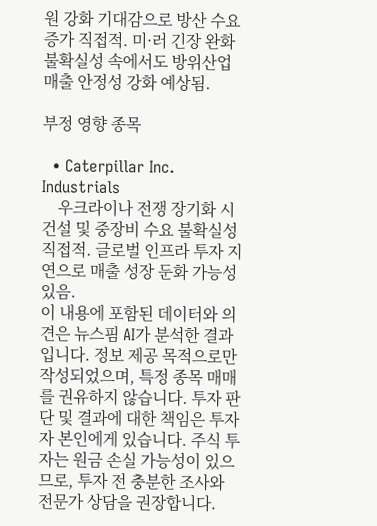원 강화 기대감으로 방산 수요 증가 직접적. 미·러 긴장 완화 불확실성 속에서도 방위산업 매출 안정성 강화 예상됨.

부정 영향 종목

  • Caterpillar Inc. Industrials
    우크라이나 전쟁 장기화 시 건설 및 중장비 수요 불확실성 직접적. 글로벌 인프라 투자 지연으로 매출 성장 둔화 가능성 있음.
이 내용에 포함된 데이터와 의견은 뉴스핌 AI가 분석한 결과입니다. 정보 제공 목적으로만 작성되었으며, 특정 종목 매매를 권유하지 않습니다. 투자 판단 및 결과에 대한 책임은 투자자 본인에게 있습니다. 주식 투자는 원금 손실 가능성이 있으므로, 투자 전 충분한 조사와 전문가 상담을 권장합니다.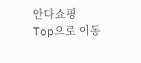안다쇼핑
Top으로 이동